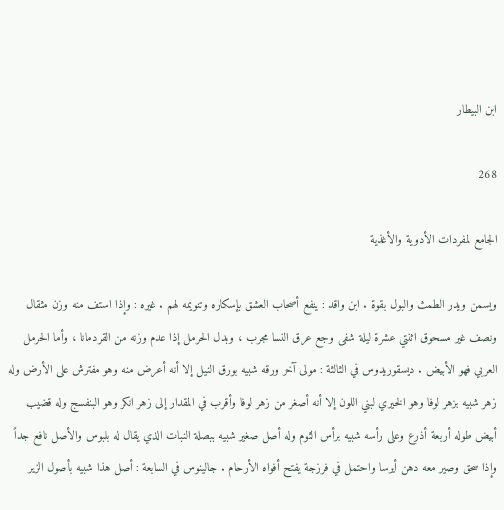ابن البيطار

268

الجامع لمفردات الأدوية والأغذية

ويسمن ويدر الطمث والبول بقوة . ابن واقد : ينفع أصحاب العشق بإسكاره وتنويمه لهم . غيره : وإذا استف منه وزن مثقال ونصف غير مسحوق اثنتي عشرة ليلة شفى وجع عرق النسا مجرب ، وبدل الحرمل إذا عدم وزنه من القردمانا ، وأما الحرمل العربي فهو الأبيض . ديسقوريدوس في الثالثة : مولى آخر ورقه شبيه بورق النيل إلا أنه أعرض منه وهو مفترش على الأرض وله زهر شبيه بزهر لوفا وهو الخيري لبني اللون إلا أنه أصغر من زهر لوفا وأقرب في المقدار إلى زهر انكر وهو البنفسج وله قضيب أبيض طوله أربعة أذرع وعلى رأسه شبيه برأس الثوم وله أصل صغير شبيه ببصلة النبات الذي يقال له بلبوس والأصل نافع جداً وإذا سحق وصير معه دهن أيرسا واحتمل في فرزجة يفتح أفواه الأرحام . جالينوس في السابعة : أصل هذا شبيه بأصول الزير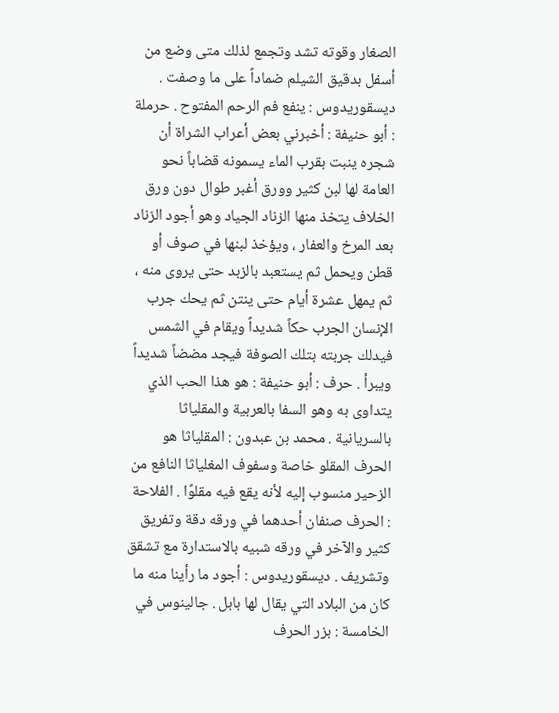الصغار وقوته تشد وتجمع لذلك متى وضع من أسفل بدقيق الشيلم ضماداً على ما وصفت . ديسقوريدوس : ينفع فم الرحم المفتوح . حرملة : أبو حنيفة : أخبرني بعض أعراب الشراة أن شجره ينبت بقرب الماء يسمونه قضاباً نحو العامة لها لبن كثير وورق أغبر طوال دون ورق الخلاف يتخذ منها الزناد الجياد وهو أجود الزناد بعد المرخ والعفار ، ويؤخذ لبنها في صوف أو قطن ويحمل ثم يستعبد بالزبد حتى يروى منه ، ثم يمهل عشرة أيام حتى ينتن ثم يحك جرب الإنسان الجرب حكاً شديداً ويقام في الشمس فيدلك جربته بتلك الصوفة فيجد مضضاً شديداً ويبرأ . حرف : أبو حنيفة : هو هذا الحب الذي يتداوى به وهو السفا بالعربية والمقلياثا بالسريانية . محمد بن عبدون : المقلياثا هو الحرف المقلو خاصة وسفوف المغلياثا النافع من الزحير منسوب إليه لأنه يقع فيه مقلوًا . الفلاحة : الحرف صنفان أحدهما في ورقه دقة وتفريق كثير والآخر في ورقه شبيه بالاستدارة مع تشقق وتشريف . ديسقوريدوس : أجود ما رأينا منه ما كان من البلاد التي يقال لها بابل . جالينوس في الخامسة : بزر الحرف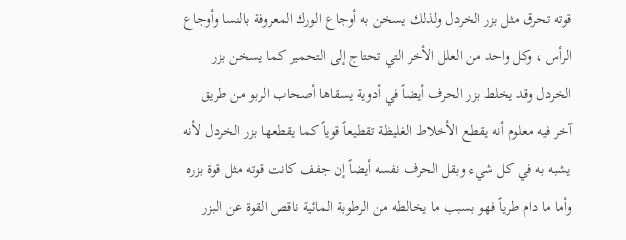قوته تحرق مثل بزر الخردل ولذلك يسخن به أوجاع الورك المعروفة بالنسا وأوجاع الرأس ، وكل واحد من العلل الأخر التي تحتاج إلى التحمير كما يسخن بزر الخردل وقد يخلط بزر الحرف أيضاً في أدوية يسقاها أصحاب الربو من طريق آخر فيه معلوم أنه يقطع الأخلاط الغليظة تقطيعاً قوياً كما يقطعها بزر الخردل لأنه يشبه به في كل شيء وبقل الحرف نفسه أيضاً إن جفف كانت قوته مثل قوة بزره وأما ما دام طرياً فهو بسبب ما يخالطه من الرطوبة المائية ناقص القوة عن البزر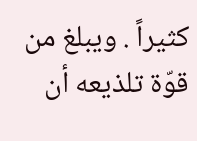كثيراً . ويبلغ من قوّة تلذيعه أن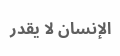الإنسان لا يقدر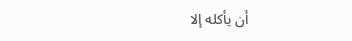أن يأكله إلا